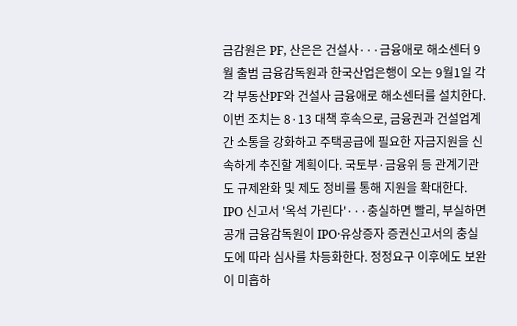금감원은 PF, 산은은 건설사···금융애로 해소센터 9월 출범 금융감독원과 한국산업은행이 오는 9월1일 각각 부동산PF와 건설사 금융애로 해소센터를 설치한다. 이번 조치는 8·13 대책 후속으로, 금융권과 건설업계간 소통을 강화하고 주택공급에 필요한 자금지원을 신속하게 추진할 계획이다. 국토부·금융위 등 관계기관도 규제완화 및 제도 정비를 통해 지원을 확대한다.
IPO 신고서 '옥석 가린다'···충실하면 빨리, 부실하면 공개 금융감독원이 IPO·유상증자 증권신고서의 충실도에 따라 심사를 차등화한다. 정정요구 이후에도 보완이 미흡하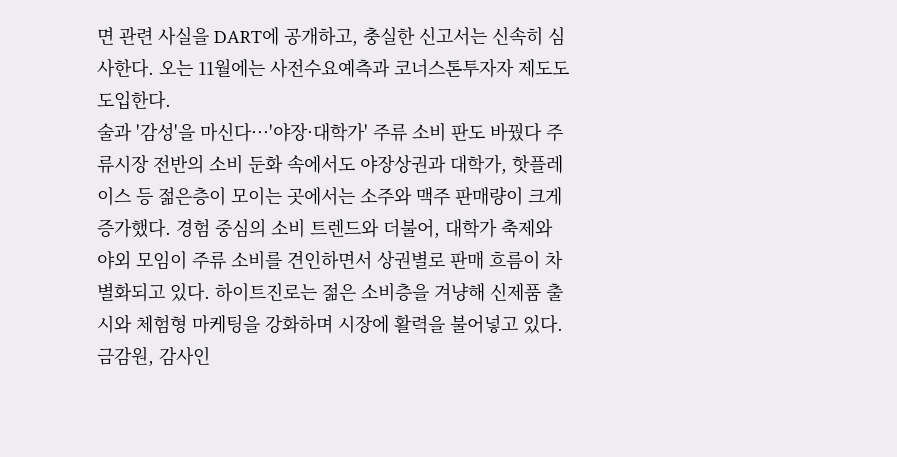면 관련 사실을 DART에 공개하고, 충실한 신고서는 신속히 심사한다. 오는 11월에는 사전수요예측과 코너스톤투자자 제도도 도입한다.
술과 '감성'을 마신다···'야장·대학가' 주류 소비 판도 바꿨다 주류시장 전반의 소비 둔화 속에서도 야장상권과 대학가, 핫플레이스 등 젊은층이 모이는 곳에서는 소주와 맥주 판매량이 크게 증가했다. 경험 중심의 소비 트렌드와 더불어, 대학가 축제와 야외 모임이 주류 소비를 견인하면서 상권별로 판매 흐름이 차별화되고 있다. 하이트진로는 젊은 소비층을 겨냥해 신제품 출시와 체험형 마케팅을 강화하며 시장에 활력을 불어넣고 있다.
금감원, 감사인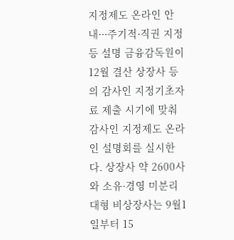지정제도 온라인 안내···주기적·직권 지정 등 설명 금융감독원이 12월 결산 상장사 등의 감사인 지정기초자료 제출 시기에 맞춰 감사인 지정제도 온라인 설명회를 실시한다. 상장사 약 2600사와 소유·경영 미분리 대형 비상장사는 9월1일부터 15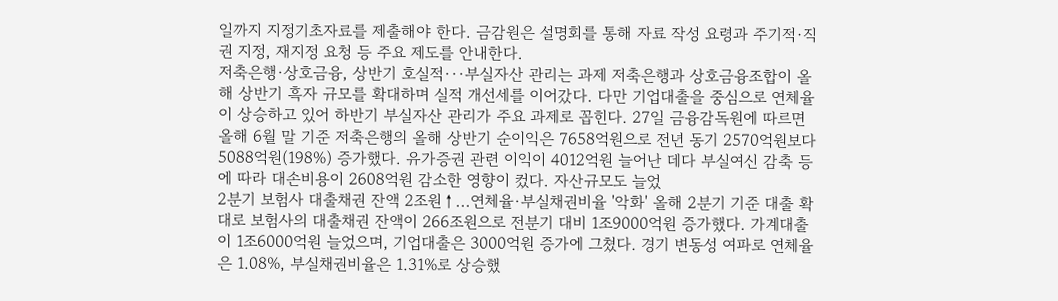일까지 지정기초자료를 제출해야 한다. 금감원은 설명회를 통해 자료 작성 요령과 주기적·직권 지정, 재지정 요청 등 주요 제도를 안내한다.
저축은행·상호금융, 상반기 호실적···부실자산 관리는 과제 저축은행과 상호금융조합이 올해 상반기 흑자 규모를 확대하며 실적 개선세를 이어갔다. 다만 기업대출을 중심으로 연체율이 상승하고 있어 하반기 부실자산 관리가 주요 과제로 꼽힌다. 27일 금융감독원에 따르면 올해 6월 말 기준 저축은행의 올해 상반기 순이익은 7658억원으로 전년 동기 2570억원보다 5088억원(198%) 증가했다. 유가증권 관련 이익이 4012억원 늘어난 데다 부실여신 감축 등에 따라 대손비용이 2608억원 감소한 영향이 컸다. 자산규모도 늘었
2분기 보험사 대출채권 잔액 2조원↑...연체율·부실채권비율 '악화' 올해 2분기 기준 대출 확대로 보험사의 대출채권 잔액이 266조원으로 전분기 대비 1조9000억원 증가했다. 가계대출이 1조6000억원 늘었으며, 기업대출은 3000억원 증가에 그쳤다. 경기 변동성 여파로 연체율은 1.08%, 부실채권비율은 1.31%로 상승했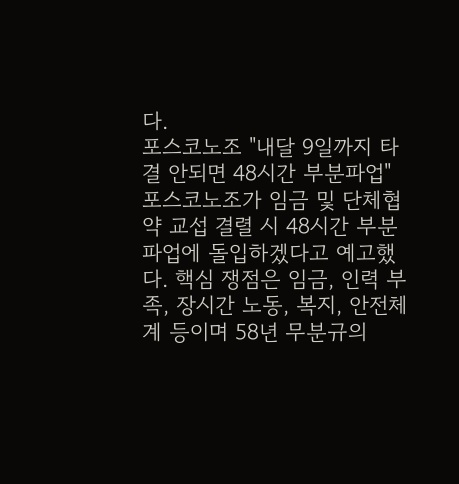다.
포스코노조 "내달 9일까지 타결 안되면 48시간 부분파업" 포스코노조가 임금 및 단체협약 교섭 결렬 시 48시간 부분파업에 돌입하겠다고 예고했다. 핵심 쟁점은 임금, 인력 부족, 장시간 노동, 복지, 안전체계 등이며 58년 무분규의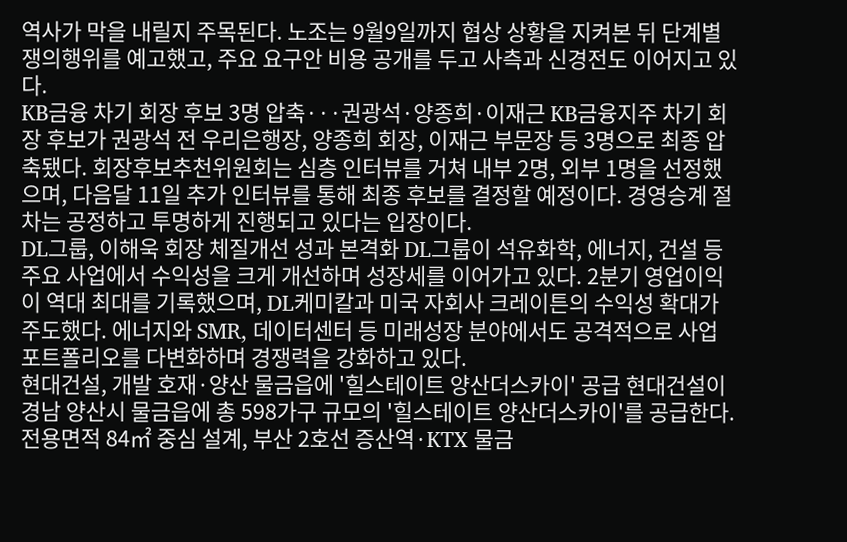역사가 막을 내릴지 주목된다. 노조는 9월9일까지 협상 상황을 지켜본 뒤 단계별 쟁의행위를 예고했고, 주요 요구안 비용 공개를 두고 사측과 신경전도 이어지고 있다.
KB금융 차기 회장 후보 3명 압축···권광석·양종희·이재근 KB금융지주 차기 회장 후보가 권광석 전 우리은행장, 양종희 회장, 이재근 부문장 등 3명으로 최종 압축됐다. 회장후보추천위원회는 심층 인터뷰를 거쳐 내부 2명, 외부 1명을 선정했으며, 다음달 11일 추가 인터뷰를 통해 최종 후보를 결정할 예정이다. 경영승계 절차는 공정하고 투명하게 진행되고 있다는 입장이다.
DL그룹, 이해욱 회장 체질개선 성과 본격화 DL그룹이 석유화학, 에너지, 건설 등 주요 사업에서 수익성을 크게 개선하며 성장세를 이어가고 있다. 2분기 영업이익이 역대 최대를 기록했으며, DL케미칼과 미국 자회사 크레이튼의 수익성 확대가 주도했다. 에너지와 SMR, 데이터센터 등 미래성장 분야에서도 공격적으로 사업 포트폴리오를 다변화하며 경쟁력을 강화하고 있다.
현대건설, 개발 호재·양산 물금읍에 '힐스테이트 양산더스카이' 공급 현대건설이 경남 양산시 물금읍에 총 598가구 규모의 '힐스테이트 양산더스카이'를 공급한다. 전용면적 84㎡ 중심 설계, 부산 2호선 증산역·KTX 물금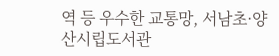역 등 우수한 교통망, 서남초·양산시립도서관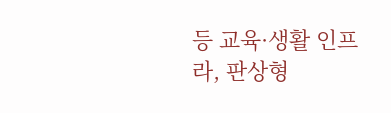등 교육·생활 인프라, 판상형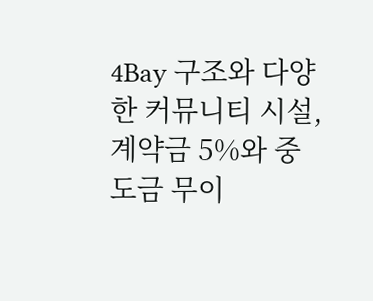4Bay 구조와 다양한 커뮤니티 시설, 계약금 5%와 중도금 무이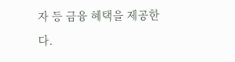자 등 금융 혜택을 제공한다.